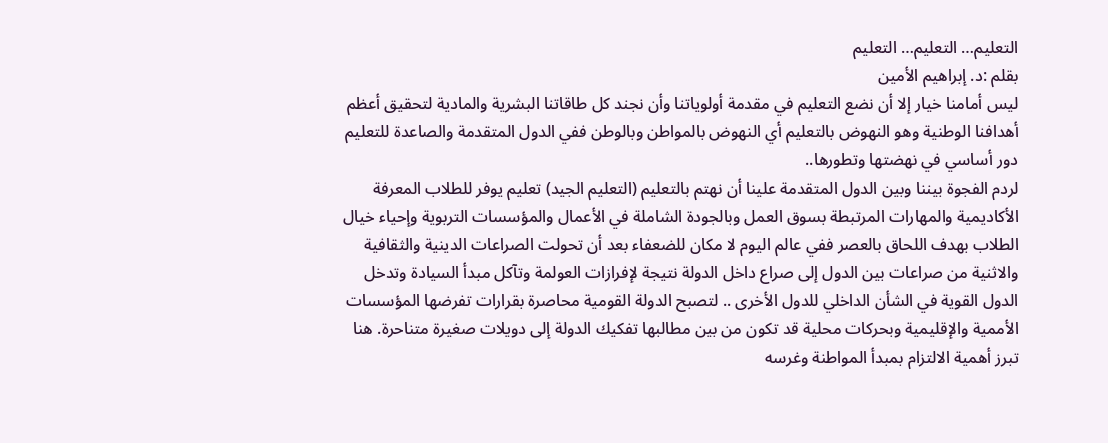التعليم… التعليم… التعليم
بقلم :د. إبراهيم الأمين
ليس أمامنا خيار إلا أن نضع التعليم في مقدمة أولوياتنا وأن نجند كل طاقاتنا البشرية والمادية لتحقيق أعظم أهدافنا الوطنية وهو النهوض بالتعليم أي النهوض بالمواطن وبالوطن ففي الدول المتقدمة والصاعدة للتعليم دور أساسي في نهضتها وتطورها..
لردم الفجوة بيننا وبين الدول المتقدمة علينا أن نهتم بالتعليم (التعليم الجيد) تعليم يوفر للطلاب المعرفة الأكاديمية والمهارات المرتبطة بسوق العمل وبالجودة الشاملة في الأعمال والمؤسسات التربوية وإحياء خيال الطلاب بهدف اللحاق بالعصر ففي عالم اليوم لا مكان للضعفاء بعد أن تحولت الصراعات الدينية والثقافية والاثنية من صراعات بين الدول إلى صراع داخل الدولة نتيجة لإفرازات العولمة وتآكل مبدأ السيادة وتدخل الدول القوية في الشأن الداخلي للدول الأخرى .. لتصبح الدولة القومية محاصرة بقرارات تفرضها المؤسسات الأممية والإقليمية وبحركات محلية قد تكون من بين مطالبها تفكيك الدولة إلى دويلات صغيرة متناحرة. هنا تبرز أهمية الالتزام بمبدأ المواطنة وغرسه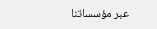عبر مؤسساتنا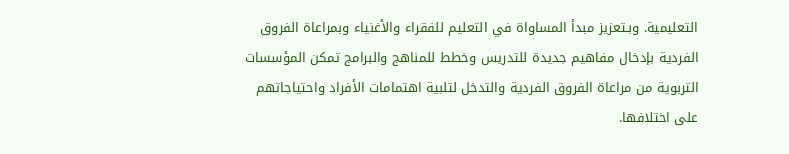التعليمية. وبـتعزيز مبدأ المساواة في التعليم للفقراء والأغنياء وبمراعاة الفروق الفردية بإدخال مفاهيم جديدة للتدريس وخطط للمناهج والبرامج تمكن المؤسسات التربوية من مراعاة الفروق الفردية والتدخل لتلبية اهتمامات الأفراد واحتياجاتهم على اختلافها.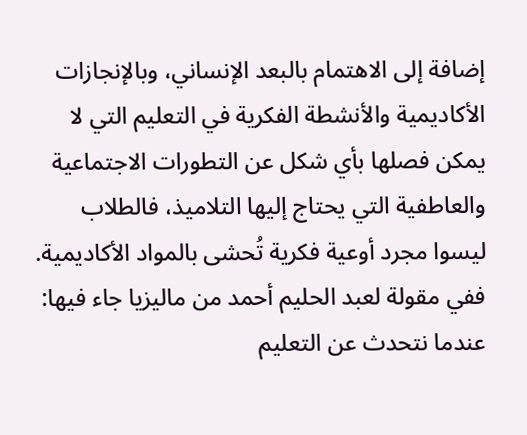إضافة إلى الاهتمام بالبعد الإنساني، وبالإنجازات الأكاديمية والأنشطة الفكرية في التعليم التي لا يمكن فصلها بأي شكل عن التطورات الاجتماعية والعاطفية التي يحتاج إليها التلاميذ، فالطلاب ليسوا مجرد أوعية فكرية تُحشى بالمواد الأكاديمية. ففي مقولة لعبد الحليم أحمد من ماليزيا جاء فيها: عندما نتحدث عن التعليم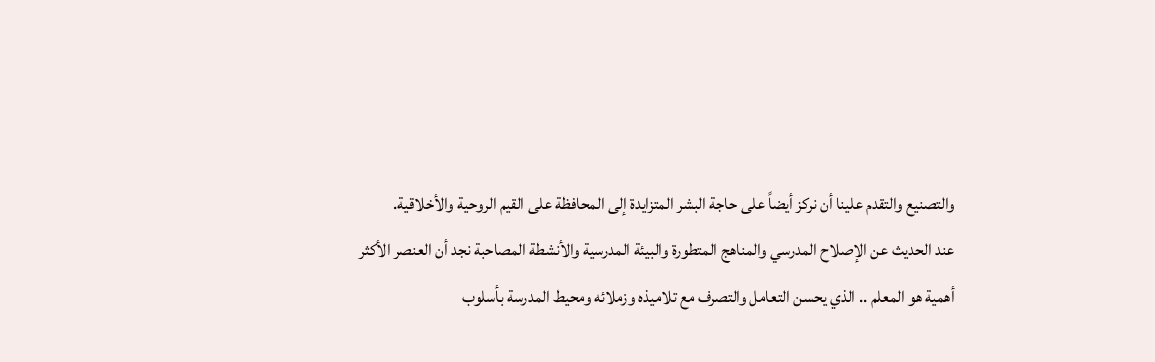والتصنيع والتقدم علينا أن نركز أيضاً على حاجة البشر المتزايدة إلى المحافظة على القيم الروحية والأخلاقية.
عند الحديث عن الإصلاح المدرسي والمناهج المتطورة والبيئة المدرسية والأنشطة المصاحبة نجد أن العنصر الأكثر أهمية هو المعلم .. الذي يحسن التعامل والتصرف مع تلاميذه وزملائه ومحيط المدرسة بأسلوب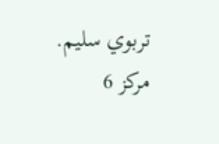تربوي سليم.
مركز 6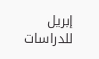إبريل للدراسات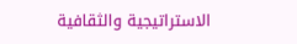الاستراتيجية والثقافية